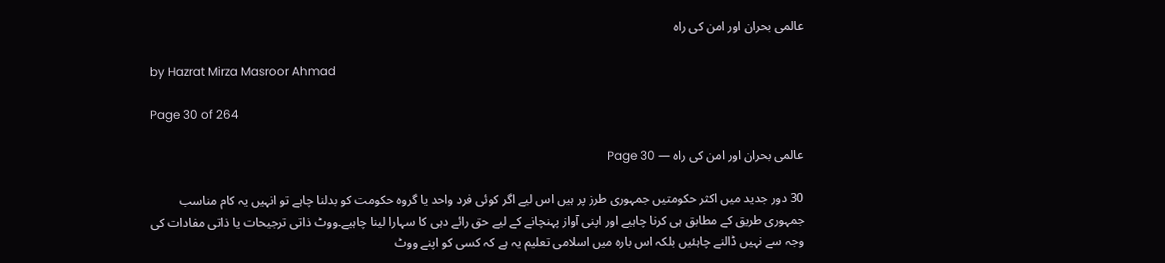عالمی بحران اور امن کی راہ

by Hazrat Mirza Masroor Ahmad

Page 30 of 264

عالمی بحران اور امن کی راہ — Page 30

30 دور جدید میں اکثر حکومتیں جمہوری طرز پر ہیں اس لیے اگر کوئی فرد واحد یا گروہ حکومت کو بدلنا چاہے تو انہیں یہ کام مناسب جمہوری طریق کے مطابق ہی کرنا چاہیے اور اپنی آواز پہنچانے کے لیے حق رائے دہی کا سہارا لینا چاہیے۔ووٹ ذاتی ترجیحات یا ذاتی مفادات کی وجہ سے نہیں ڈالنے چاہئیں بلکہ اس بارہ میں اسلامی تعلیم یہ ہے کہ کسی کو اپنے ووٹ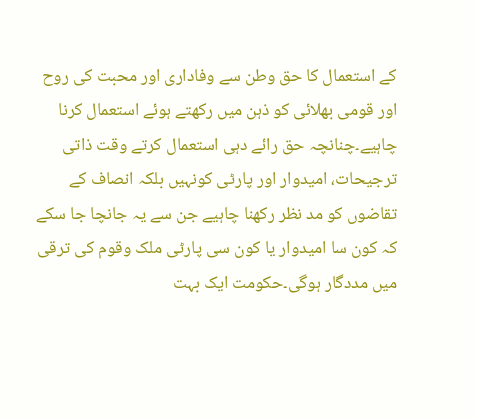کے استعمال کا حق وطن سے وفاداری اور محبت کی روح اور قومی بھلائی کو ذہن میں رکھتے ہوئے استعمال کرنا چاہیے۔چنانچہ حق رائے دہی استعمال کرتے وقت ذاتی ترجیحات، امیدوار اور پارٹی کونہیں بلکہ انصاف کے تقاضوں کو مد نظر رکھنا چاہیے جن سے یہ جانچا جا سکے کہ کون سا امیدوار یا کون سی پارٹی ملک وقوم کی ترقی میں مددگار ہوگی۔حکومت ایک بہت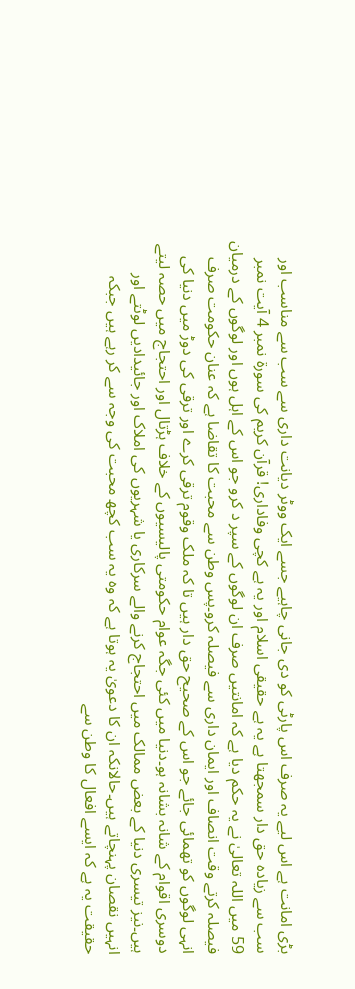بڑی امانت ہے اس لیے یہ صرف اس پارٹی کو دی جانی چاہیے جسے ایک ووٹر دیانت داری سے سب سے مناسب اور سب سے زیادہ حق دار سمجھتا ہے یہ ہے حقیقی اسلام اور یہ ہے کچی وفاداری! قرآن کریم کی سورۃ نمبر 4 آیت نمبر 59 میں اللہ تعالیٰ نے یہ حکم دیا ہے کہ امانتیں صرف ان لوگوں کے سپر د کرو جو اس کے اہل ہوں اور لوگوں کے درمیان فیصلہ کرتے وقت انصاف اور ایمان داری سے فیصلہ کرو۔پس وطن سے محبت کا تقاضا ہے کہ عنان حکومت صرف انہی لوگوں کو تھمائی جائے جو اس کے صحیح حق دار ہیں تا کہ ملک وقوم ترقی کرے اور ترقی کی دوڑ میں دنیا کی دوسری اقوام کے شانہ بشانہ ہو۔دنیا میں کئی جگہ عوام حکومتی پالیسیوں کے خلاف ہڑتال اور احتجاج میں حصہ لیتے ہیں۔نیز تیسری دنیا کے بعض ممالک میں احتجاج کرنے والے سرکاری یا شہریوں کی املاک اور جائیدادیں لوٹتے اور انہیں نقصان پہنچاتے ہیں۔حالانکہ ان کا دعویٰ یہ ہوتا ہے کہ وہ یہ سب کچھ محبت کی وجہ سے کر رہے ہیں جبکہ حقیقت یہ ہے کہ ایسے افعال کا وطن سے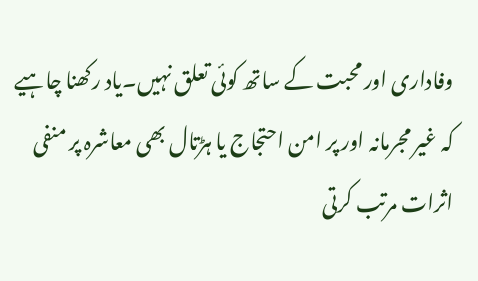وفاداری اور محبت کے ساتھ کوئی تعلق نہیں۔یاد رکھنا چاہیے کہ غیر مجرمانہ اور پر امن احتجاج یا ہڑتال بھی معاشرہ پر منفی اثرات مرتب کرتی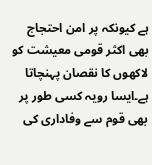ہے کیونکہ پر امن احتجاج بھی اکثر قومی معیشت کو لاکھوں کا نقصان پہنچاتا ہے۔ایسا رویہ کسی طور پر بھی قوم سے وفاداری کی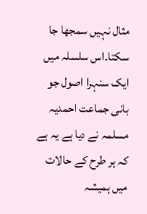مثال نہیں سمجھا جا سکتا۔اس سلسلہ میں ایک سنہرا اصول جو بانی جماعت احمدیہ مسلمہ نے دیا ہے یہ ہے کہ ہر طرح کے حالات میں ہمیشہ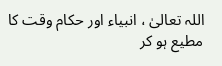اللہ تعالیٰ ، انبیاء اور حکام وقت کا مطیع ہو کر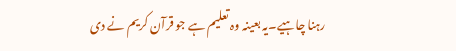رہنا چاہیے۔یہ بعینہ وہ تعلیم ہے جو قرآن کریم نے دی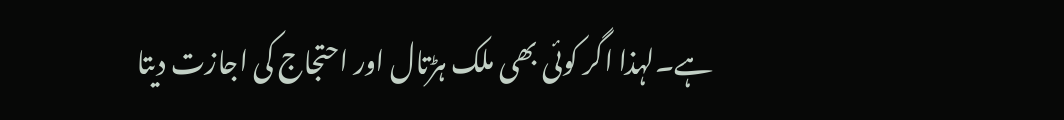ہے۔لہذا اگر کوئی بھی ملک ہڑتال اور احتجاج کی اجازت دیتا